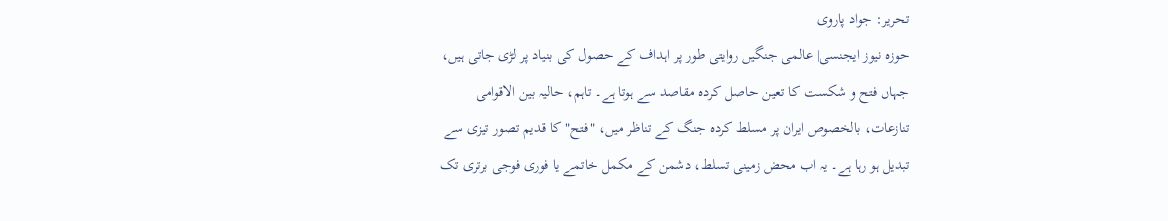تحریر: جواد پاروی
حوزہ نیوز ایجنسی| عالمی جنگیں روایتی طور پر اہداف کے حصول کی بنیاد پر لڑی جاتی ہیں، جہاں فتح و شکست کا تعین حاصل کردہ مقاصد سے ہوتا ہے۔ تاہم، حالیہ بین الاقوامی تنازعات، بالخصوص ایران پر مسلط کردہ جنگ کے تناظر میں، "فتح" کا قدیم تصور تیزی سے تبدیل ہو رہا ہے۔ یہ اب محض زمینی تسلط، دشمن کے مکمل خاتمے یا فوری فوجی برتری تک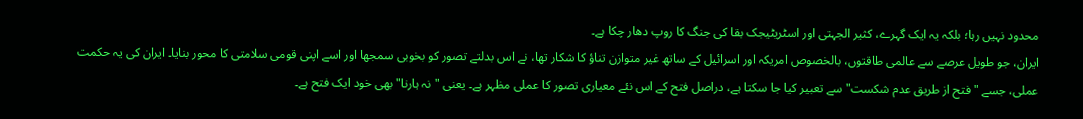محدود نہیں رہا؛ بلکہ یہ ایک گہرے، کثیر الجہتی اور اسٹریٹیجک بقا کی جنگ کا روپ دھار چکا ہے۔
ایران، جو طویل عرصے سے عالمی طاقتوں، بالخصوص امریکہ اور اسرائیل کے ساتھ غیر متوازن تناؤ کا شکار تھا، نے اس بدلتے تصور کو بخوبی سمجھا اور اسے اپنی قومی سلامتی کا محور بنایا۔ ایران کی یہ حکمت عملی، جسے "فتح از طریق عدم شکست" سے تعبیر کیا جا سکتا ہے، دراصل فتح کے اس نئے معیاری تصور کا عملی مظہر ہے۔ یعنی "نہ ہارنا" بھی خود ایک فتح ہے۔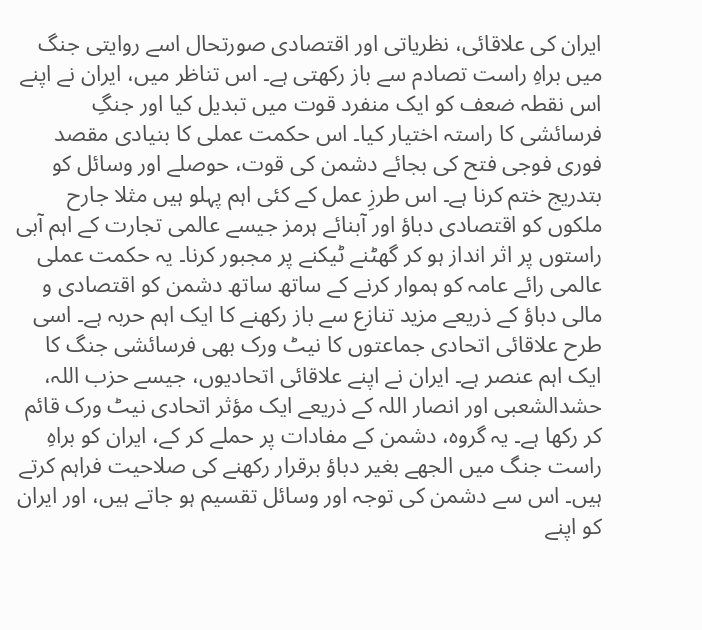ایران کی علاقائی، نظریاتی اور اقتصادی صورتحال اسے روایتی جنگ میں براہِ راست تصادم سے باز رکھتی ہے۔ اس تناظر میں، ایران نے اپنے اس نقطہ ضعف کو ایک منفرد قوت میں تبدیل کیا اور جنگِ فرسائشی کا راستہ اختیار کیا۔ اس حکمت عملی کا بنیادی مقصد فوری فوجی فتح کی بجائے دشمن کی قوت، حوصلے اور وسائل کو بتدریج ختم کرنا ہے۔ اس طرزِ عمل کے کئی اہم پہلو ہیں مثلا جارح ملکوں کو اقتصادی دباؤ اور آبنائے ہرمز جیسے عالمی تجارت کے اہم آبی راستوں پر اثر انداز ہو کر گھٹنے ٹیکنے پر مجبور کرنا۔ یہ حکمت عملی عالمی رائے عامہ کو ہموار کرنے کے ساتھ ساتھ دشمن کو اقتصادی و مالی دباؤ کے ذریعے مزید تنازع سے باز رکھنے کا ایک اہم حربہ ہے۔ اسی طرح علاقائی اتحادی جماعتوں کا نیٹ ورک بھی فرسائشی جنگ کا ایک اہم عنصر ہے۔ ایران نے اپنے علاقائی اتحادیوں، جیسے حزب اللہ، حشدالشعبی اور انصار اللہ کے ذریعے ایک مؤثر اتحادی نیٹ ورک قائم کر رکھا ہے۔ یہ گروہ، دشمن کے مفادات پر حملے کر کے، ایران کو براہِ راست جنگ میں الجھے بغیر دباؤ برقرار رکھنے کی صلاحیت فراہم کرتے ہیں۔ اس سے دشمن کی توجہ اور وسائل تقسیم ہو جاتے ہیں، اور ایران کو اپنے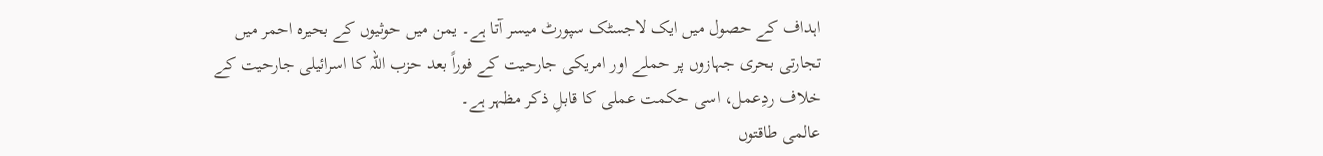اہداف کے حصول میں ایک لاجسٹک سپورٹ میسر آتا ہے۔ یمن میں حوثیوں کے بحیرہ احمر میں تجارتی بحری جہازوں پر حملے اور امریکی جارحیت کے فوراً بعد حزب اللہ کا اسرائیلی جارحیت کے خلاف ردِعمل، اسی حکمت عملی کا قابلِ ذکر مظہر ہے۔
عالمی طاقتوں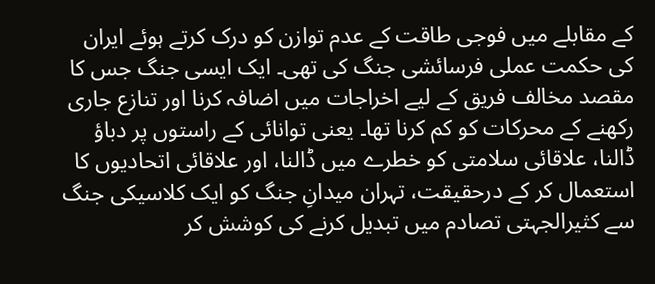کے مقابلے میں فوجی طاقت کے عدم توازن کو درک کرتے ہوئے ایران کی حکمت عملی فرسائشی جنگ کی تھی۔ ایک ایسی جنگ جس کا مقصد مخالف فریق کے لیے اخراجات میں اضافہ کرنا اور تنازع جاری رکھنے کے محرکات کو کم کرنا تھا۔ یعنی توانائی کے راستوں پر دباؤ ڈالنا، علاقائی سلامتی کو خطرے میں ڈالنا، اور علاقائی اتحادیوں کا استعمال کر کے درحقیقت، تہران میدانِ جنگ کو ایک کلاسیکی جنگ سے کثیرالجہتی تصادم میں تبدیل کرنے کی کوشش کر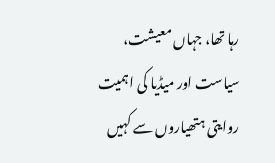رہا تھا، جہاں معیشت، سیاست اور میڈیا کی اہمیت روایتی ہتھیاروں سے کہیں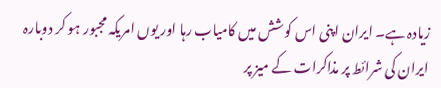زیادہ ہے۔ ایران اپنی اس کوشش میں کامیاب رہا اور یوں امریکہ مجبور ہو کر دوبارہ ایران کی شرائط پر مذاکرات کے میز پر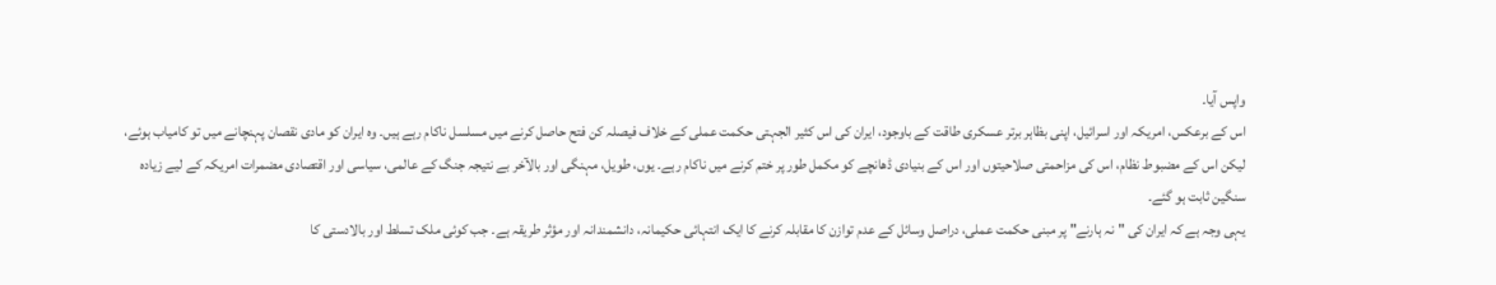واپس آیا۔
اس کے برعکس، امریکہ اور اسرائیل، اپنی بظاہر برتر عسکری طاقت کے باوجود، ایران کی اس کثیر الجہتی حکمت عملی کے خلاف فیصلہ کن فتح حاصل کرنے میں مسلسل ناکام رہے ہیں۔ وہ ایران کو مادی نقصان پہنچانے میں تو کامیاب ہوئے، لیکن اس کے مضبوط نظام، اس کی مزاحمتی صلاحیتوں اور اس کے بنیادی ڈھانچے کو مکمل طور پر ختم کرنے میں ناکام رہے۔ یوں، طویل، مہنگی اور بالآخر بے نتیجہ جنگ کے عالمی، سیاسی اور اقتصادی مضمرات امریکہ کے لیے زیادہ سنگین ثابت ہو گئے۔
یہی وجہ ہے کہ ایران کی "نہ ہارنے" پر مبنی حکمت عملی، دراصل وسائل کے عدم توازن کا مقابلہ کرنے کا ایک انتہائی حکیمانہ، دانشمندانہ اور مؤثر طریقہ ہے۔ جب کوئی ملک تسلط اور بالادستی کا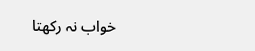خواب نہ رکھتا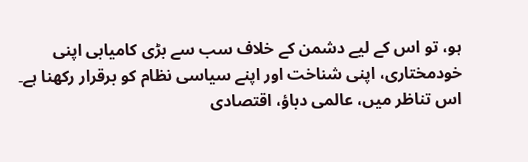ہو، تو اس کے لیے دشمن کے خلاف سب سے بڑی کامیابی اپنی خودمختاری، اپنی شناخت اور اپنے سیاسی نظام کو برقرار رکھنا ہے۔ اس تناظر میں، عالمی دباؤ، اقتصادی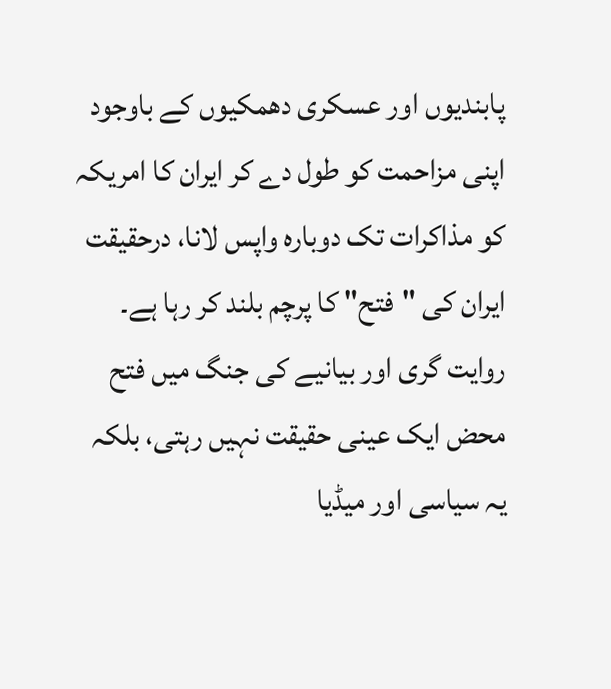پابندیوں اور عسکری دھمکیوں کے باوجود اپنی مزاحمت کو طول دے کر ایران کا امریکہ کو مذاکرات تک دوبارہ واپس لانا، درحقیقت ایران کی "فتح" کا پرچم بلند کر رہا ہے۔
روایت گری اور بیانیے کی جنگ میں فتح محض ایک عینی حقیقت نہیں رہتی، بلکہ یہ سیاسی اور میڈیا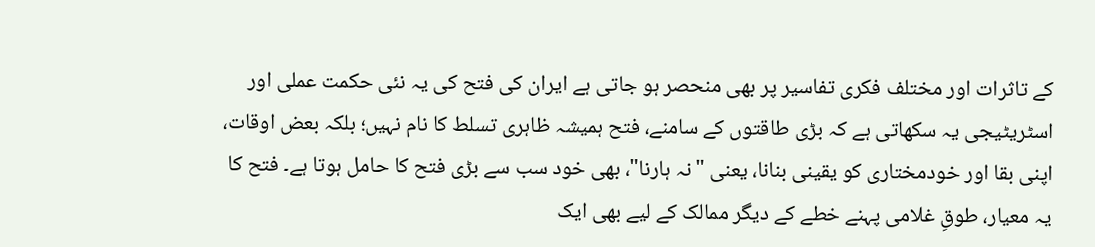کے تاثرات اور مختلف فکری تفاسیر پر بھی منحصر ہو جاتی ہے ایران کی فتح کی یہ نئی حکمت عملی اور اسٹریٹیجی یہ سکھاتی ہے کہ بڑی طاقتوں کے سامنے، فتح ہمیشہ ظاہری تسلط کا نام نہیں؛ بلکہ بعض اوقات، اپنی بقا اور خودمختاری کو یقینی بنانا، یعنی "نہ ہارنا"، بھی خود سب سے بڑی فتح کا حامل ہوتا ہے۔ فتح کا یہ معیار، طوقِ غلامی پہنے خطے کے دیگر ممالک کے لیے بھی ایک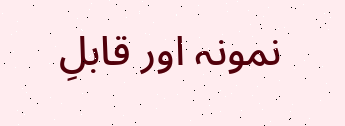نمونہ اور قابلِ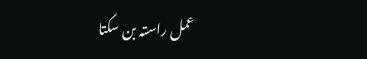عمل راستہ بن سکتا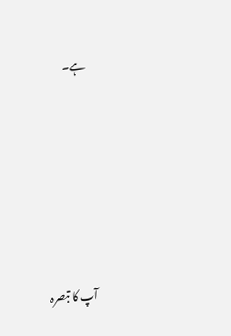ہے۔









آپ کا تبصرہ